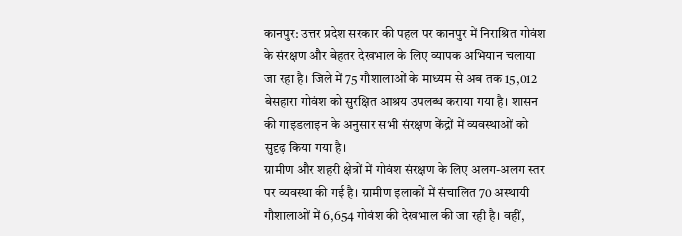कानपुर: उत्तर प्रदेश सरकार की पहल पर कानपुर में निराश्रित गोवंश के संरक्षण और बेहतर देखभाल के लिए व्यापक अभियान चलाया जा रहा है। जिले में 75 गौशालाओं के माध्यम से अब तक 15,012 बेसहारा गोवंश को सुरक्षित आश्रय उपलब्ध कराया गया है। शासन की गाइडलाइन के अनुसार सभी संरक्षण केंद्रों में व्यवस्थाओं को सुदृढ़ किया गया है।
ग्रामीण और शहरी क्षेत्रों में गोवंश संरक्षण के लिए अलग-अलग स्तर पर व्यवस्था की गई है। ग्रामीण इलाकों में संचालित 70 अस्थायी गौशालाओं में 6,654 गोवंश की देखभाल की जा रही है। वहीं,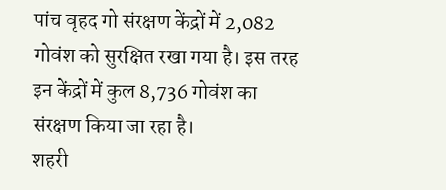पांच वृहद गो संरक्षण केंद्रों में 2,082 गोवंश को सुरक्षित रखा गया है। इस तरह इन केंद्रों में कुल 8,736 गोवंश का संरक्षण किया जा रहा है।
शहरी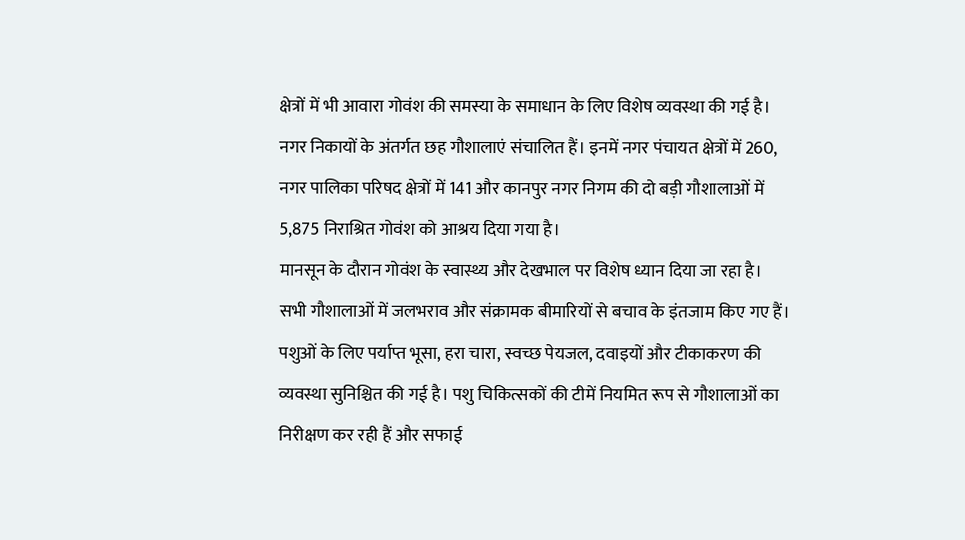क्षेत्रों में भी आवारा गोवंश की समस्या के समाधान के लिए विशेष व्यवस्था की गई है। नगर निकायों के अंतर्गत छह गौशालाएं संचालित हैं। इनमें नगर पंचायत क्षेत्रों में 260, नगर पालिका परिषद क्षेत्रों में 141 और कानपुर नगर निगम की दो बड़ी गौशालाओं में 5,875 निराश्रित गोवंश को आश्रय दिया गया है।
मानसून के दौरान गोवंश के स्वास्थ्य और देखभाल पर विशेष ध्यान दिया जा रहा है। सभी गौशालाओं में जलभराव और संक्रामक बीमारियों से बचाव के इंतजाम किए गए हैं। पशुओं के लिए पर्याप्त भूसा, हरा चारा, स्वच्छ पेयजल, दवाइयों और टीकाकरण की व्यवस्था सुनिश्चित की गई है। पशु चिकित्सकों की टीमें नियमित रूप से गौशालाओं का निरीक्षण कर रही हैं और सफाई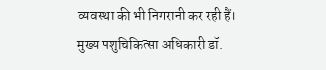व्यवस्था की भी निगरानी कर रही हैं।
मुख्य पशुचिकित्सा अधिकारी डॉ.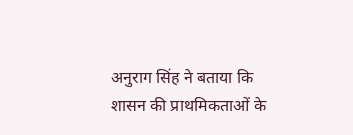अनुराग सिंह ने बताया कि शासन की प्राथमिकताओं के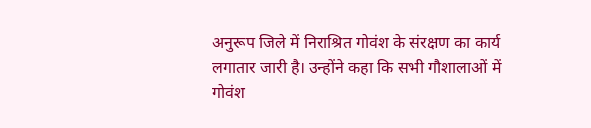अनुरूप जिले में निराश्रित गोवंश के संरक्षण का कार्य लगातार जारी है। उन्होंने कहा कि सभी गौशालाओं में गोवंश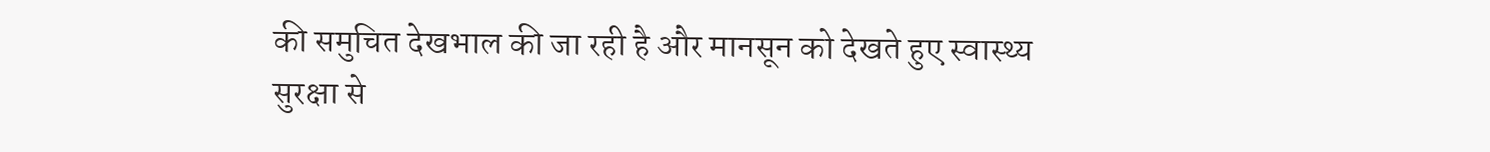की समुचित देखभाल की जा रही है और मानसून को देखते हुए स्वास्थ्य सुरक्षा से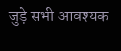जुड़े सभी आवश्यक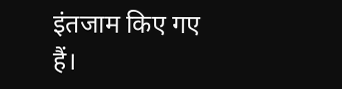इंतजाम किए गए हैं।